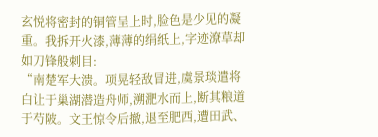玄悦将密封的铜管呈上时,脸色是少见的凝重。我拆开火漆,薄薄的绢纸上,字迹潦草却如刀锋般刺目:
“南楚军大溃。项晃轻敌冒进,虞景琰遣将白让于巢湖潜造舟师,溯淝水而上,断其粮道于芍陂。文王惊令后撤,退至肥西,遭田武、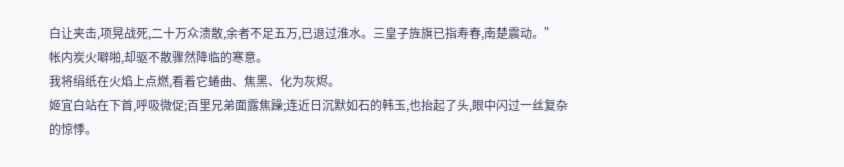白让夹击,项晃战死,二十万众溃散,余者不足五万,已退过淮水。三皇子旌旗已指寿春,南楚震动。”
帐内炭火噼啪,却驱不散骤然降临的寒意。
我将绢纸在火焰上点燃,看着它蜷曲、焦黑、化为灰烬。
姬宜白站在下首,呼吸微促;百里兄弟面露焦躁;连近日沉默如石的韩玉,也抬起了头,眼中闪过一丝复杂的惊悸。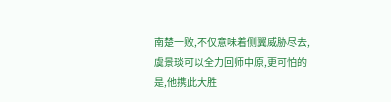南楚一败,不仅意味着侧翼威胁尽去,虞景琰可以全力回师中原,更可怕的是,他携此大胜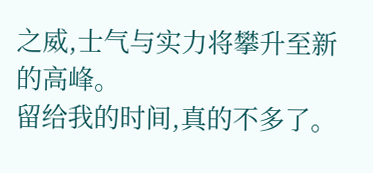之威,士气与实力将攀升至新的高峰。
留给我的时间,真的不多了。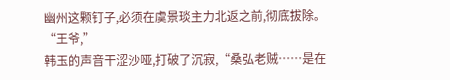幽州这颗钉子,必须在虞景琰主力北返之前,彻底拔除。
“王爷,”
韩玉的声音干涩沙哑,打破了沉寂,“桑弘老贼……是在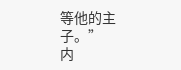等他的主子。”
内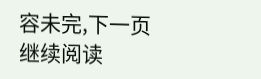容未完,下一页继续阅读